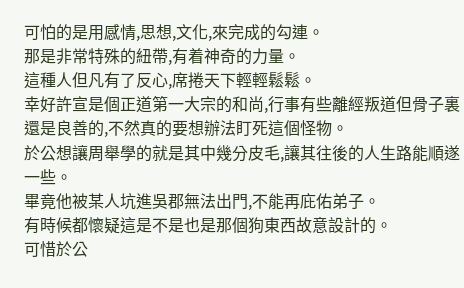可怕的是用感情,思想,文化,來完成的勾連。
那是非常特殊的紐帶,有着神奇的力量。
這種人但凡有了反心,席捲天下輕輕鬆鬆。
幸好許宣是個正道第一大宗的和尚,行事有些離經叛道但骨子裏還是良善的,不然真的要想辦法盯死這個怪物。
於公想讓周舉學的就是其中幾分皮毛,讓其往後的人生路能順遂一些。
畢竟他被某人坑進吳郡無法出門,不能再庇佑弟子。
有時候都懷疑這是不是也是那個狗東西故意設計的。
可惜於公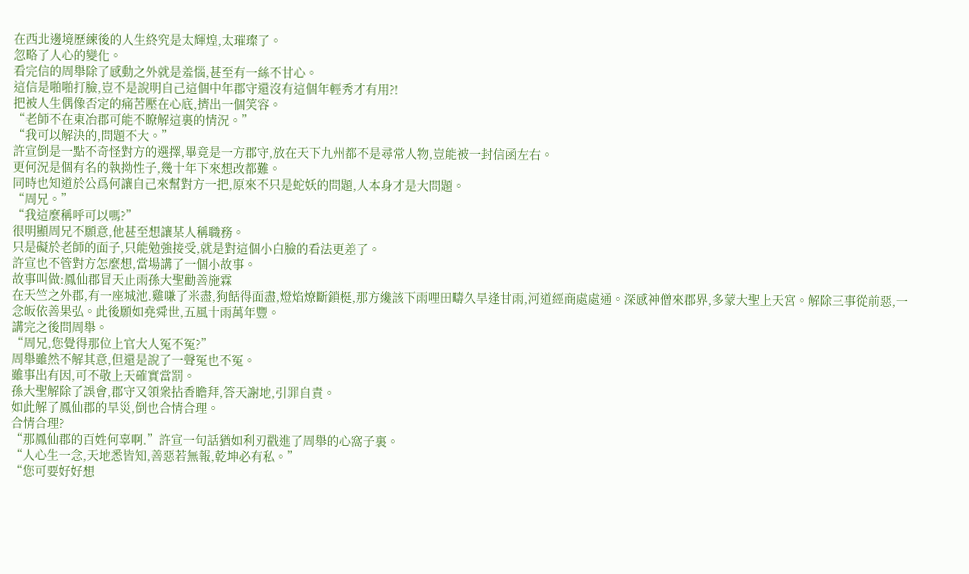在西北邊境歷練後的人生終究是太輝煌,太璀璨了。
忽略了人心的變化。
看完信的周舉除了感動之外就是羞惱,甚至有一絲不甘心。
這信是啪啪打臉,豈不是說明自己這個中年郡守還沒有這個年輕秀才有用?!
把被人生偶像否定的痛苦壓在心底,擠出一個笑容。
“老師不在東冶郡可能不瞭解這裏的情況。”
“我可以解決的,問題不大。”
許宣倒是一點不奇怪對方的選擇,畢竟是一方郡守,放在天下九州都不是尋常人物,豈能被一封信函左右。
更何況是個有名的執拗性子,幾十年下來想改都難。
同時也知道於公爲何讓自己來幫對方一把,原來不只是蛇妖的問題,人本身才是大問題。
“周兄。”
“我這麼稱呼可以嗎?”
很明顯周兄不願意,他甚至想讓某人稱職務。
只是礙於老師的面子,只能勉強接受,就是對這個小白臉的看法更差了。
許宣也不管對方怎麼想,當場講了一個小故事。
故事叫做:鳳仙郡冒天止雨孫大聖勸善施霖
在天竺之外郡,有一座城池.雞嗛了米盡,狗餂得面盡,燈焰燎斷鎖梃,那方纔該下雨哩田疇久旱逢甘雨,河道經商處處通。深感神僧來郡界,多蒙大聖上天宮。解除三事從前惡,一念皈依善果弘。此後願如堯舜世,五風十雨萬年豐。
講完之後問周舉。
“周兄,您覺得那位上官大人冤不冤?”
周舉雖然不解其意,但還是說了一聲冤也不冤。
雖事出有因,可不敬上天確實當罰。
孫大聖解除了誤會,郡守又領衆拈香瞻拜,答天謝地,引罪自責。
如此解了鳳仙郡的旱災,倒也合情合理。
合情合理?
“那鳳仙郡的百姓何辜啊.”許宣一句話猶如利刃戳進了周舉的心窩子裏。
“人心生一念,天地悉皆知,善惡若無報,乾坤必有私。”
“您可要好好想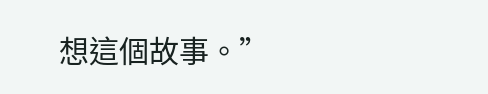想這個故事。”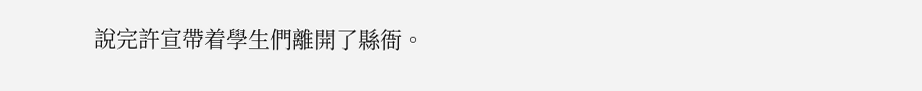說完許宣帶着學生們離開了縣衙。